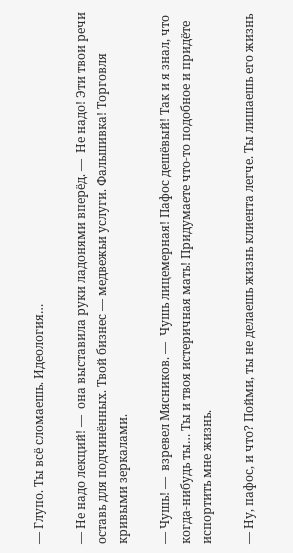— Глупо. Ты всё сломаешь. Идеология…

— Не надо лекций! —  она выставила руки ладонями вперёд. —  Не надо! Эти твои речи оставь для подчинённых. Твой бизнес — медвежьи услуги. Фальшивка! Торговля кривыми зеркалами.

— Чушь! —  взревел Мясников. —  Чушь лицемерная! Пафос дешёвый! Так и я знал, что когда-нибудь ты… Ты и твоя истеричная мать! Придумаете что-то подобное и придёте испортить мне жизнь.

— Ну, пафос, и что? Пойми, ты не делаешь жизнь клиента легче. Ты лишаешь его жизнь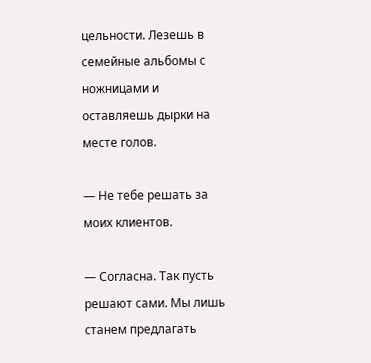цельности. Лезешь в семейные альбомы с ножницами и оставляешь дырки на месте голов.

— Не тебе решать за моих клиентов.

— Согласна. Так пусть решают сами. Мы лишь станем предлагать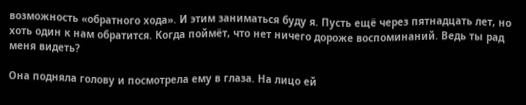возможность «обратного хода». И этим заниматься буду я. Пусть ещё через пятнадцать лет, но хоть один к нам обратится. Когда поймёт, что нет ничего дороже воспоминаний. Ведь ты рад меня видеть?

Она подняла голову и посмотрела ему в глаза. На лицо ей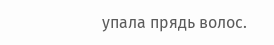упала прядь волос.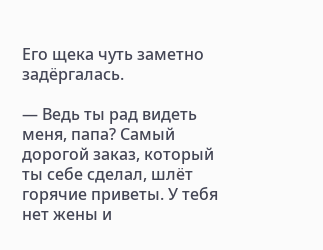Его щека чуть заметно задёргалась.

— Ведь ты рад видеть меня, папа? Самый дорогой заказ, который ты себе сделал, шлёт горячие приветы. У тебя нет жены и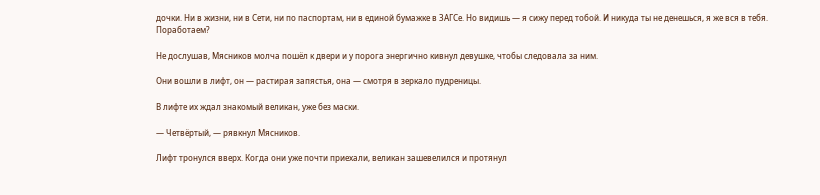дочки. Ни в жизни, ни в Сети, ни по паспортам, ни в единой бумажке в ЗАГСе. Но видишь — я сижу перед тобой. И никуда ты не денешься, я же вся в тебя. Поработаем?

Не дослушав, Мясников молча пошёл к двери и у порога энергично кивнул девушке, чтобы следовала за ним.

Они вошли в лифт, он — растирая запястья, она — смотря в зеркало пудреницы.

В лифте их ждал знакомый великан, уже без маски.

— Четвёртый, — рявкнул Мясников.

Лифт тронулся вверх. Когда они уже почти приехали, великан зашевелился и протянул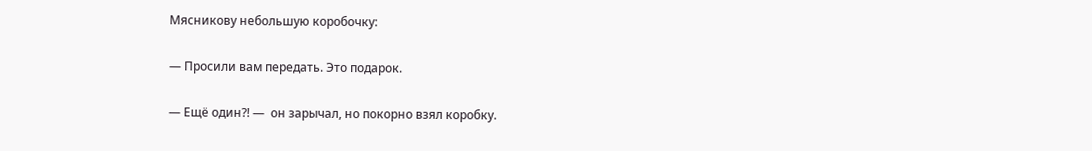Мясникову небольшую коробочку:

— Просили вам передать. Это подарок.

— Ещё один?! —  он зарычал, но покорно взял коробку.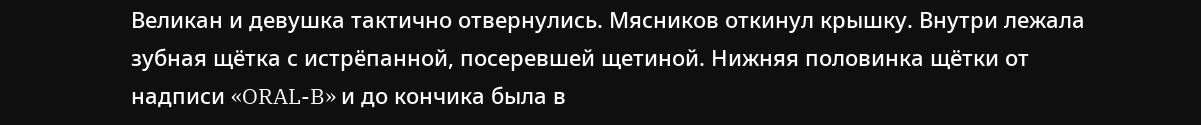Великан и девушка тактично отвернулись. Мясников откинул крышку. Внутри лежала зубная щётка с истрёпанной, посеревшей щетиной. Нижняя половинка щётки от надписи «ORAL-B» и до кончика была в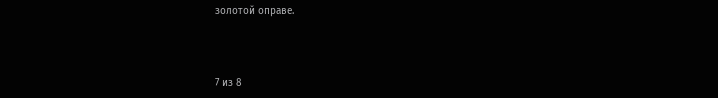золотой оправе.



7 из 8